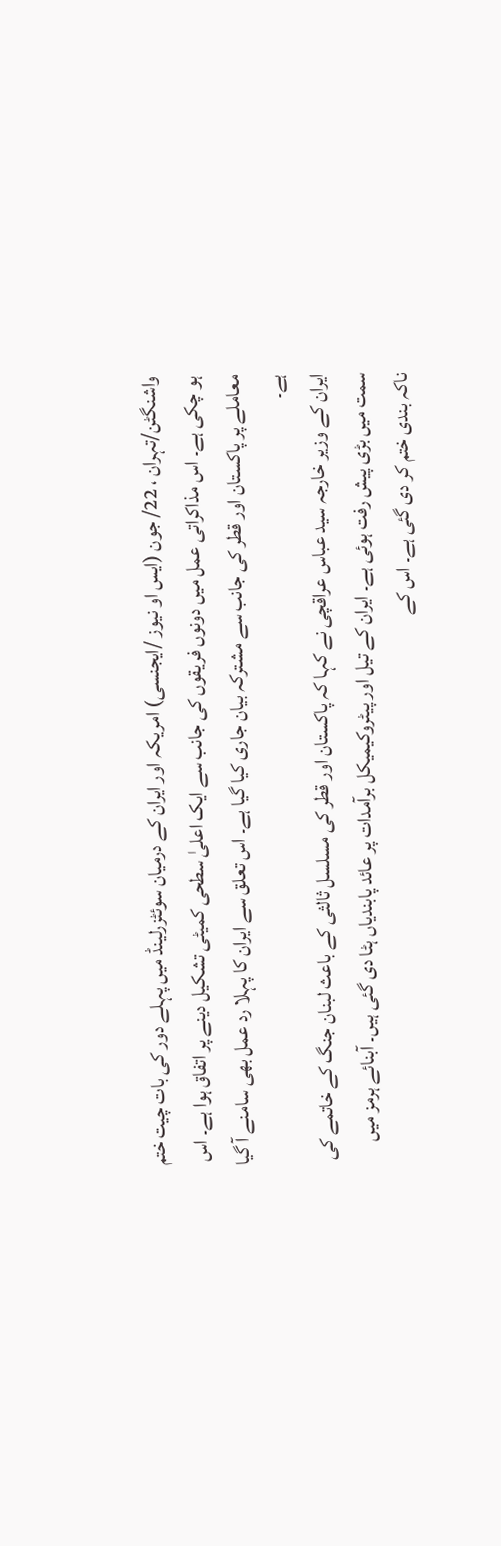واشنگٹن/تہران ، 22/ جون (ایس او نیوز /ایجنسی) امریکہ اور ایران کے درمیان سوئٹزرلینڈ میں پہلے دور کی بات چیت ختم ہو چکی ہے۔ اس مذاکراتی عمل میں دونوں فریقوں کی جانب سے ایک اعلیٰ سطحی کمیٹی تشکیل دینے پر اتفاق ہوا ہے۔ اس معاملے پر پاکستان اور قطر کی جانب سے مشترکہ بیان جاری کیا گیا ہے۔ اس تعلق سے ایران کا پہلا رد عمل بھی سامنے آ گیا ہے۔
ایران کے وزیر خارجہ سید عباس عراقچی نے کہا کہ پاکستان اور قطر کی مسلسل ثالثی کے باعث لبنان جنگ کے خاتمے کی سمت میں بڑی پیش رفت ہوئی ہے۔ ایران کے تیل اور پیٹروکیمیکل برآمدات پر عائد پابندیاں ہٹا دی گئی ہیں۔ آبنائے ہرمز میں ناکہ بندی ختم کر دی گئی ہے۔ اس کے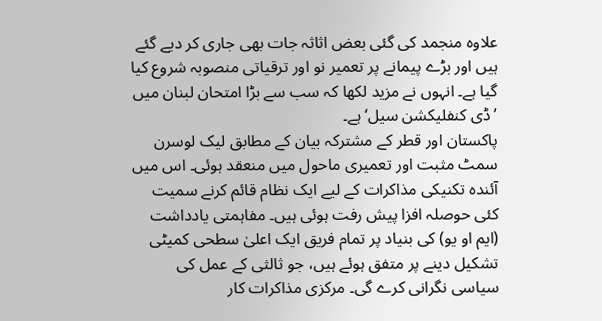علاوہ منجمد کی گئی بعض اثاثہ جات بھی جاری کر دیے گئے ہیں اور بڑے پیمانے پر تعمیر نو اور ترقیاتی منصوبہ شروع کیا گیا ہے۔ انہوں نے مزید لکھا کہ سب سے بڑا امتحان لبنان میں ’ڈی کنفلیکشن سیل‘ ہے۔
پاکستان اور قطر کے مشترکہ بیان کے مطابق لیک لوسرن سمٹ مثبت اور تعمیری ماحول میں منعقد ہوئی۔ اس میں آئندہ تکنیکی مذاکرات کے لیے ایک نظام قائم کرنے سمیت کئی حوصلہ افزا پیش رفت ہوئی ہیں۔ مفاہمتی یادداشت (ایم او یو) کی بنیاد پر تمام فریق ایک اعلیٰ سطحی کمیٹی تشکیل دینے پر متفق ہوئے ہیں، جو ثالثی کے عمل کی سیاسی نگرانی کرے گی۔ مرکزی مذاکرات کار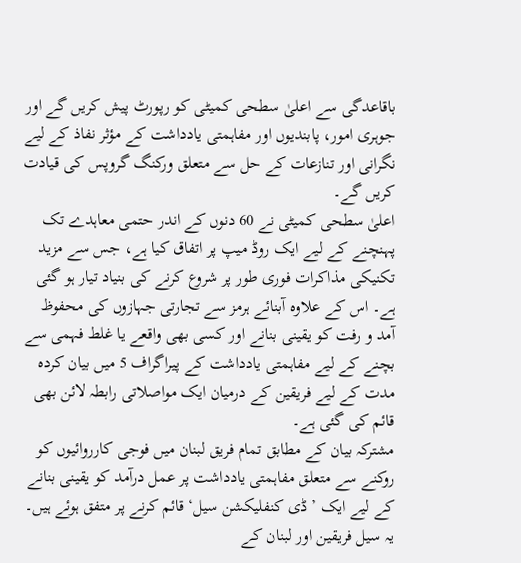باقاعدگی سے اعلیٰ سطحی کمیٹی کو رپورٹ پیش کریں گے اور جوہری امور، پابندیوں اور مفاہمتی یادداشت کے مؤثر نفاذ کے لیے نگرانی اور تنازعات کے حل سے متعلق ورکنگ گروپس کی قیادت کریں گے۔
اعلیٰ سطحی کمیٹی نے 60 دنوں کے اندر حتمی معاہدے تک پہنچنے کے لیے ایک روڈ میپ پر اتفاق کیا ہے، جس سے مزید تکنیکی مذاکرات فوری طور پر شروع کرنے کی بنیاد تیار ہو گئی ہے۔ اس کے علاوہ آبنائے ہرمز سے تجارتی جہازوں کی محفوظ آمد و رفت کو یقینی بنانے اور کسی بھی واقعے یا غلط فہمی سے بچنے کے لیے مفاہمتی یادداشت کے پیراگراف 5 میں بیان کردہ مدت کے لیے فریقین کے درمیان ایک مواصلاتی رابطہ لائن بھی قائم کی گئی ہے۔
مشترکہ بیان کے مطابق تمام فریق لبنان میں فوجی کارروائیوں کو روکنے سے متعلق مفاہمتی یادداشت پر عمل درآمد کو یقینی بنانے کے لیے ایک ’ڈی کنفلیکشن سیل‘ قائم کرنے پر متفق ہوئے ہیں۔ یہ سیل فریقین اور لبنان کے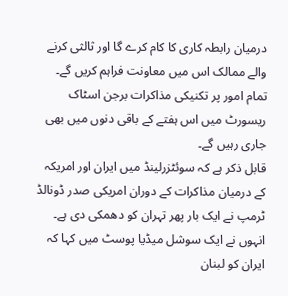درمیان رابطہ کاری کا کام کرے گا اور ثالثی کرنے والے ممالک اس میں معاونت فراہم کریں گے۔ تمام امور پر تکنیکی مذاکرات برجن اسٹاک ریسورٹ میں اس ہفتے کے باقی دنوں میں بھی جاری رہیں گے۔
قابل ذکر ہے کہ سوئٹزرلینڈ میں ایران اور امریکہ کے درمیان مذاکرات کے دوران امریکی صدر ڈونالڈ ٹرمپ نے ایک بار پھر تہران کو دھمکی دی ہے۔ انہوں نے ایک سوشل میڈیا پوسٹ میں کہا کہ ایران کو لبنان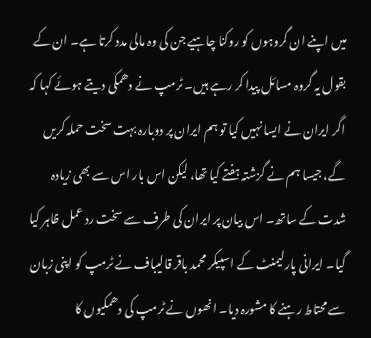میں اپنے ان گروہوں کو روکنا چاہیے جن کی وہ مالی مدد کرتا ہے۔ ان کے بقول یہ گروہ مسائل پیدا کر رہے ہیں۔ ٹرمپ نے دھمکی دیتے ہوئے کہا کہ اگر ایران نے ایسا نہیں کیا تو ہم ایران پر دوبارہ بہت سخت حملہ کریں گے، جیسا ہم نے گزشتہ ہفتے کیا تھا، لیکن اس بار اس سے بھی زیادہ شدت کے ساتھ۔ اس بیان پر ایران کی طرف سے سخت رد عمل ظاہر کیا گیا۔ ایرانی پارلیمنٹ کے اسپیکر محمد باقر قالیباف نے ٹرمپ کو اپنی زبان سے محتاط رہنے کا مشورہ دیا۔ انھوں نے ٹرمپ کی دھمکیوں کا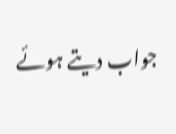جواب دیتے ہوئے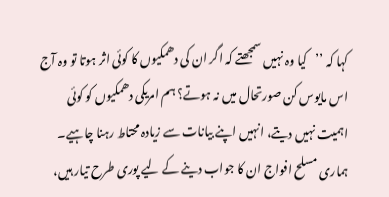کہا کہ ’’کیا وہ نہیں سمجھتے کہ اگر ان کی دھمکیوں کا کوئی اثر ہوتا تو وہ آج اس مایوس کن صورتحال میں نہ ہوتے؟ ہم امریکی دھمکیوں کو کوئی اہمیت نہیں دیتے، انہیں اپنے بیانات سے زیادہ محتاط رہنا چاہیے۔ ہماری مسلح افواج ان کا جواب دینے کے لیے پوری طرح تیار ہیں،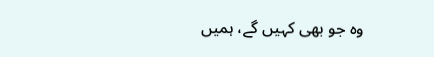وہ جو بھی کہیں گے، ہمیں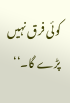کوئی فرق نہیں پڑے گا۔‘‘